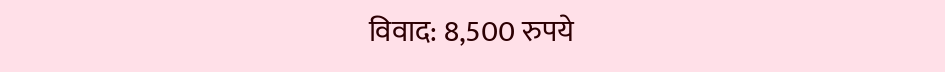विवाद: 8,500 रुपये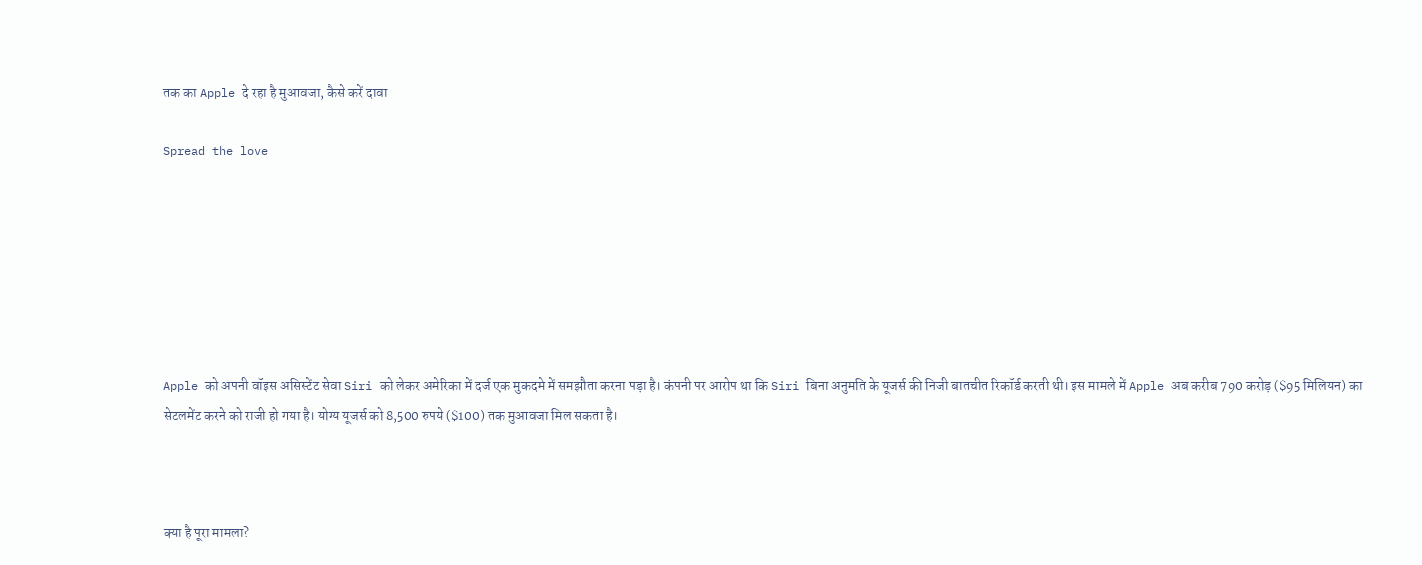तक का Apple दे रहा है मुआवजा, कैसे करें दावा

Spread the love







Apple को अपनी वॉइस असिस्टेंट सेवा Siri को लेकर अमेरिका में दर्ज एक मुकदमे में समझौता करना पड़ा है। कंपनी पर आरोप था कि Siri बिना अनुमति के यूजर्स की निजी बातचीत रिकॉर्ड करती थी। इस मामले में Apple अब करीब 790 करोड़ ($95 मिलियन) का सेटलमेंट करने को राजी हो गया है। योग्य यूजर्स को 8,500 रुपये ($100) तक मुआवजा मिल सकता है।



क्या है पूरा मामला?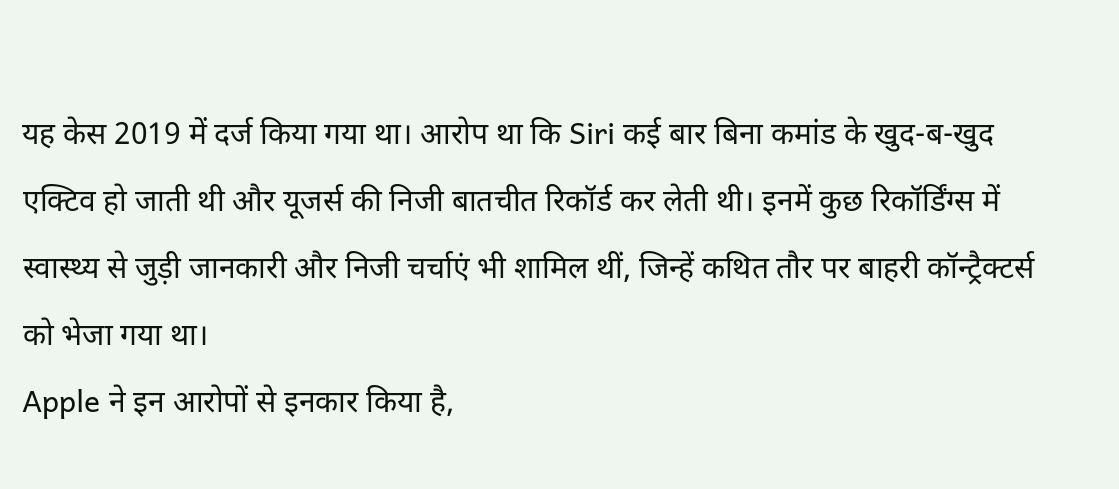यह केस 2019 में दर्ज किया गया था। आरोप था कि Siri कई बार बिना कमांड के खुद-ब-खुद एक्टिव हो जाती थी और यूजर्स की निजी बातचीत रिकॉर्ड कर लेती थी। इनमें कुछ रिकॉर्डिंग्स में स्वास्थ्य से जुड़ी जानकारी और निजी चर्चाएं भी शामिल थीं, जिन्हें कथित तौर पर बाहरी कॉन्ट्रैक्टर्स को भेजा गया था।
Apple ने इन आरोपों से इनकार किया है,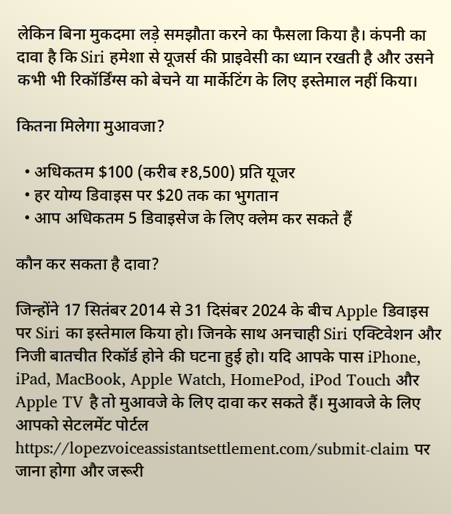लेकिन बिना मुकदमा लड़े समझौता करने का फैसला किया है। कंपनी का दावा है कि Siri हमेशा से यूजर्स की प्राइवेसी का ध्यान रखती है और उसने कभी भी रिकॉर्डिंग्स को बेचने या मार्केटिंग के लिए इस्तेमाल नहीं किया।

कितना मिलेगा मुआवजा?

  • अधिकतम $100 (करीब ₹8,500) प्रति यूजर
  • हर योग्य डिवाइस पर $20 तक का भुगतान
  • आप अधिकतम 5 डिवाइसेज के लिए क्लेम कर सकते हैं

कौन कर सकता है दावा?

जिन्होंने 17 सितंबर 2014 से 31 दिसंबर 2024 के बीच Apple डिवाइस पर Siri का इस्तेमाल किया हो। जिनके साथ अनचाही Siri एक्टिवेशन और निजी बातचीत रिकॉर्ड होने की घटना हुई हो। यदि आपके पास iPhone, iPad, MacBook, Apple Watch, HomePod, iPod Touch और Apple TV है तो मुआवजे के लिए दावा कर सकते हैं। मुआवजे के लिए आपको सेटलमेंट पोर्टल https://lopezvoiceassistantsettlement.com/submit-claim पर जाना होगा और जरूरी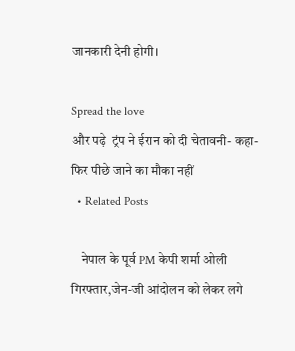जानकारी देनी होगी।

Spread the love
और पढ़े  ट्रंप ने ईरान को दी चेतावनी- कहा- फिर पीछे जाने का मौका नहीं
  • Related Posts

    नेपाल के पूर्व PM केपी शर्मा ओली गिरफ्तार,जेन-जी आंदोलन को लेकर लगे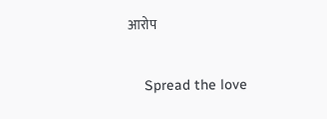आरोप

    Spread the love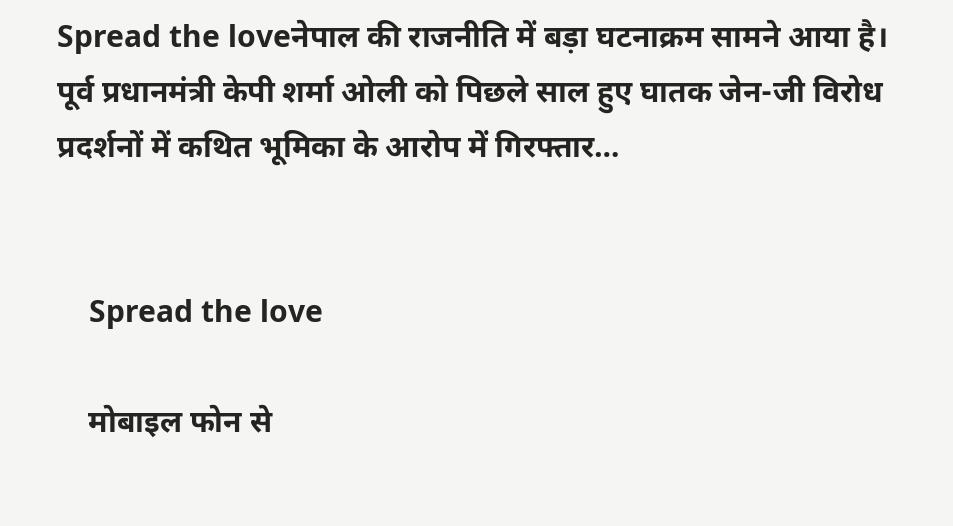Spread the loveनेपाल की राजनीति में बड़ा घटनाक्रम सामने आया है। पूर्व प्रधानमंत्री केपी शर्मा ओली को पिछले साल हुए घातक जेन-जी विरोध प्रदर्शनों में कथित भूमिका के आरोप में गिरफ्तार…


    Spread the love

    मोबाइल फोन से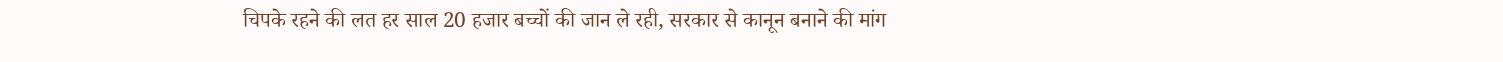चिपके रहने की लत हर साल 20 हजार बच्चों की जान ले रही, सरकार से कानून बनाने की मांग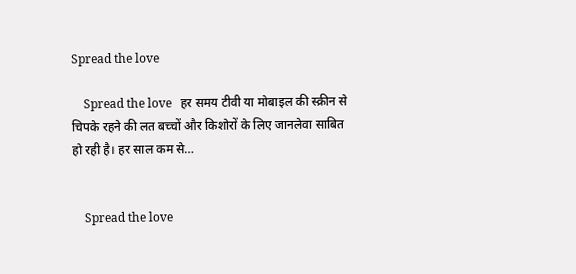Spread the love

    Spread the love   हर समय टीवी या मोबाइल की स्क्रीन से चिपके रहने की लत बच्चों और किशोरों के लिए जानलेवा साबित हो रही है। हर साल कम से…


    Spread the love